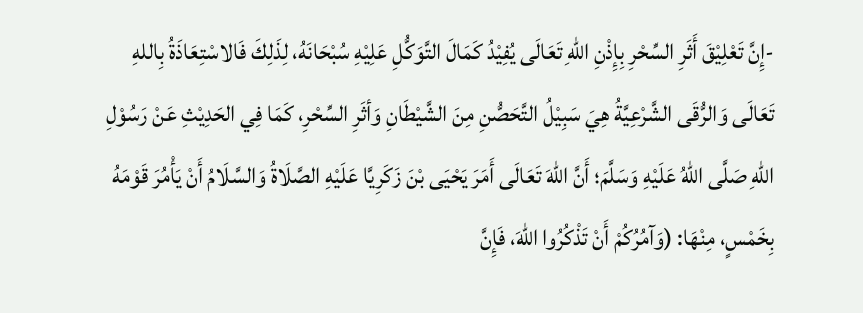-إِنَّ تَعْلِيْقَ أَثَرِ السِّحْرِ بِإِذْنِ اللهِ تَعَالَى يُفِيْدُ كَمَالَ التَّوَكُّلِ عَلِيْهِ سُبْحَانَهُ، لِذَلِكَ فَالاسْتِعَاذَةُ بِاللهِ تَعَالَى وَالرُّقَى الشَّرْعِيَّةُ هِيَ سَبِيْلُ التَّحَصُّنِ مِنَ الشَّيْطَانِ وَأثَرِ السِّحْرِ، كَمَا فِي الحَدِيْثِ عَنْ رَسُوْلِ اللهِ صَلَّى اللهُ عَلَيْهِ وَسَلَّمَ؛ أَنَّ اللهَ تَعَالَى أَمَرَ يَحْيَى بْنَ زَكَرِيَّا عَلَيْهِ الصَّلَاةُ وَالسَّلَامُ أَنْ يَأْمُرَ قَوْمَهُ بِخَمْسٍ، مِنْهَا: (وَآمُرُكُمْ أَنْ تَذْكُرُوا اللهَ، فَإِنَّ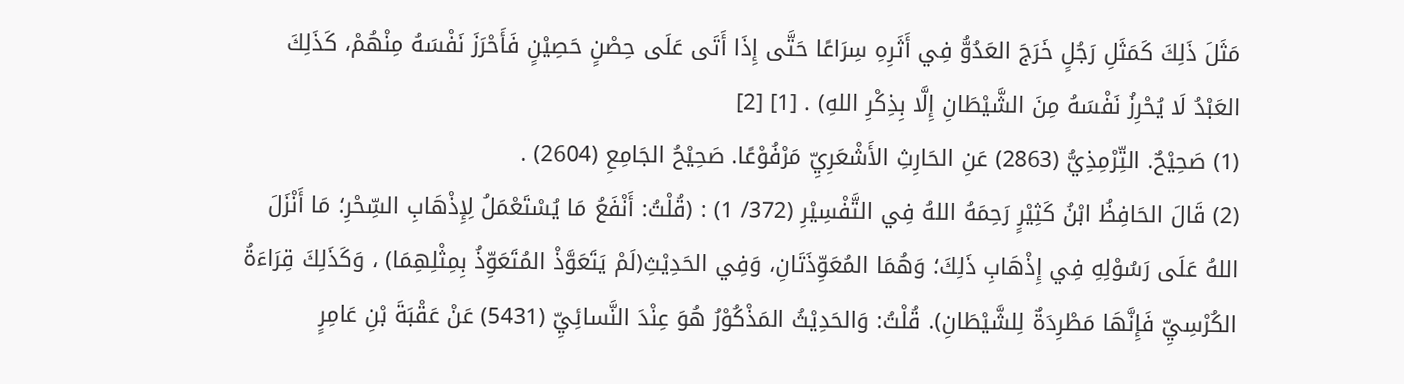مَثَلَ ذَلِكَ كَمَثَلِ رَجُلٍ خَرَجَ العَدُوُّ فِي أَثَرِهِ سِرَاعًا حَتَّى إِذَا أَتَى عَلَى حِصْنٍ حَصِيْنٍ فَأَحْرَزَ نَفْسَهُ مِنْهُمْ، كَذَلِكَ العَبْدُ لَا يُحْرِزُ نَفْسَهُ مِنَ الشَّيْطَانِ إِلَّا بِذِكْرِ اللهِ) . [1] [2]
(1) صَحِيْحٌ. التِّرْمِذِيُّ (2863) عَنِ الحَارِثِ الأَشْعَرِيِّ مَرْفُوْعًا. صَحِيْحُ الجَامِعِ (2604) .
(2) قَالَ الحَافِظُ ابْنُ كَثِيْرٍ رَحِمَهُ اللهُ فِي التَّفْسِيْرِ (372/ 1) : (قُلْتُ: أَنْفَعُ مَا يُسْتَعْمَلُ لِإِذْهَابِ السِّحْرِ؛ مَا أَنْزَلَ اللهُ عَلَى رَسُوْلِهِ فِي إِذْهَابِ ذَلِكَ؛ وَهُمَا المُعَوِّذَتَانِ، وَفِي الحَدِيْثِ(لَمْ يَتَعَوَّذْ المُتَعَوِّذُ بِمِثْلِهِمَا) ، وَكَذَلِكَ قِرَاءَةُ الكُرْسِيِّ فَإِنَّهَا مَطْرِدَةٌ لِلشَّيْطَانِ). قُلْتُ: وَالحَدِيْثُ المَذْكُوْرُ هُوَ عِنْدَ النَّسائِيِّ (5431) عَنْ عَقْبَةَ بْنِ عَامِرٍ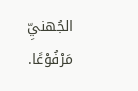الجُهنيِّ مَرْفُوْعًا.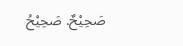صَحِيْحٌ. صَحِيْحُ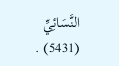النَّسَائِيِّ (5431) .